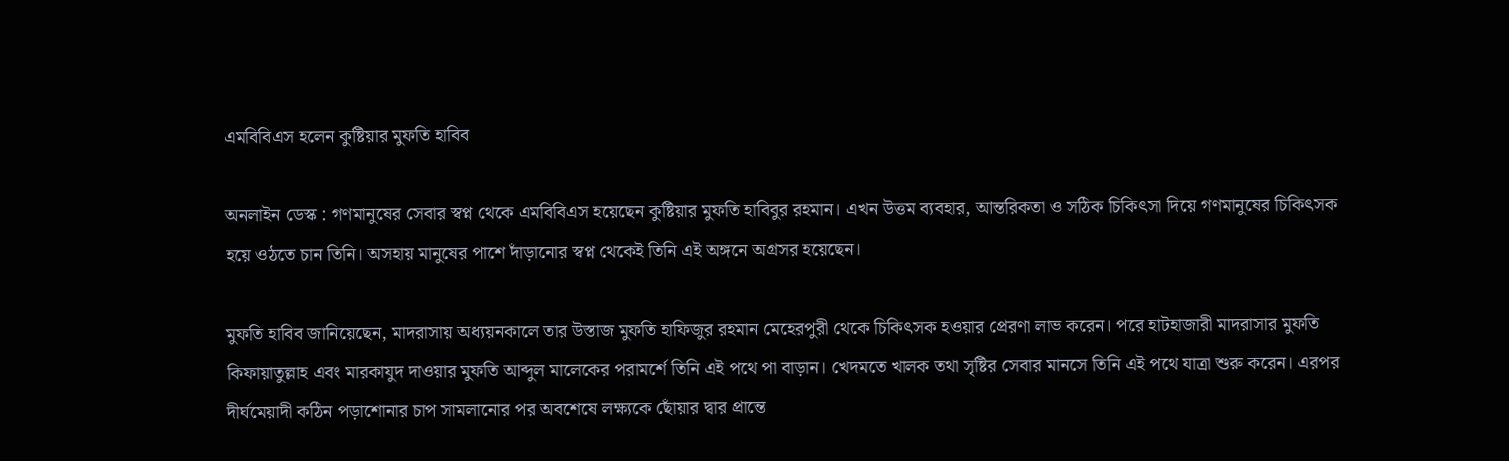এমবিবিএস হলেন কুষ্টিয়ার মুফতি হাবিব

অনলাইন ডেস্ক : গণমানুষের সেবার স্বপ্ন থেকে এমবিবিএস হয়েছেন কুষ্টিয়ার মুফতি হাবিবুর রহমান। এখন উত্তম ব্যবহার, আন্তরিকতা ও সঠিক চিকিৎসা দিয়ে গণমানুষের চিকিৎসক হয়ে ওঠতে চান তিনি। অসহায় মানুষের পাশে দাঁড়ানোর স্বপ্ন থেকেই তিনি এই অঙ্গনে অগ্রসর হয়েছেন।

মুফতি হাবিব জানিয়েছেন, মাদরাসায় অধ্যয়নকালে তার উস্তাজ মুফতি হাফিজুর রহমান মেহেরপুরী থেকে চিকিৎসক হওয়ার প্রেরণা লাভ করেন। পরে হাটহাজারী মাদরাসার মুফতি কিফায়াতুল্লাহ এবং মারকাযুদ দাওয়ার মুফতি আব্দুল মালেকের পরামর্শে তিনি এই পথে পা বাড়ান। খেদমতে খালক তথা সৃষ্টির সেবার মানসে তিনি এই পথে যাত্রা শুরু করেন। এরপর দীর্ঘমেয়াদী কঠিন পড়াশোনার চাপ সামলানোর পর অবশেষে লক্ষ্যকে ছোঁয়ার দ্বার প্রান্তে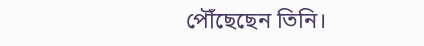পৌঁছেছেন তিনি।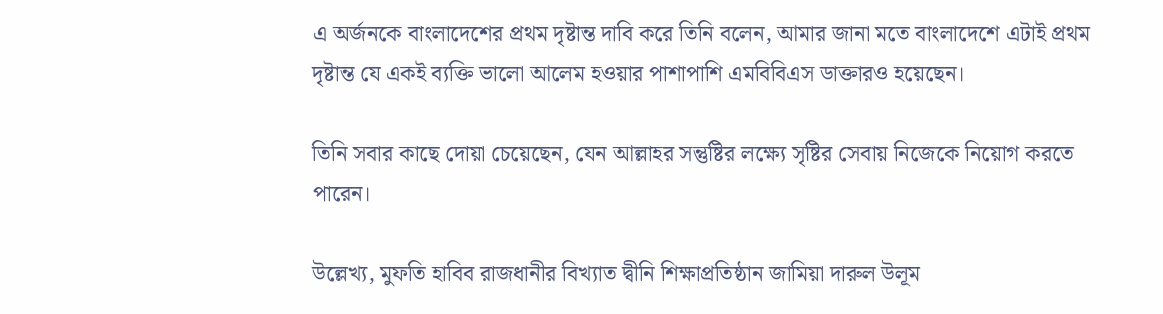এ অর্জনকে বাংলাদেশের প্রথম দৃষ্টান্ত দাবি করে তিনি বলেন, আমার জানা মতে বাংলাদেশে এটাই প্রথম দৃষ্টান্ত যে একই ব্যক্তি ভালো আলেম হওয়ার পাশাপাশি এমবিবিএস ডাক্তারও হয়েছেন।

তিনি সবার কাছে দোয়া চেয়েছেন, যেন আল্লাহর সন্তুষ্টির লক্ষ্যে সৃষ্টির সেবায় নিজেকে নিয়োগ করতে পারেন।

উল্লেখ্য, মুফতি হাবিব রাজধানীর বিখ্যাত দ্বীনি শিক্ষাপ্রতিষ্ঠান জামিয়া দারুল উলূম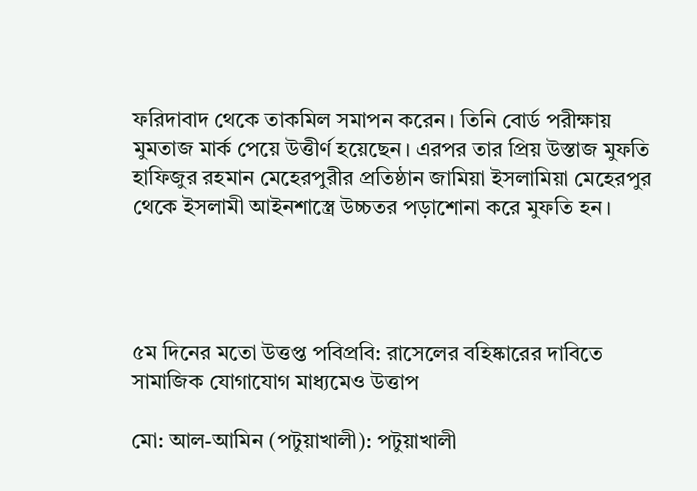ফরিদাবাদ থেকে তাকমিল সমাপন করেন। তিনি বোর্ড পরীক্ষায় মুমতাজ মার্ক পেয়ে উত্তীর্ণ হয়েছেন। এরপর তার প্রিয় উস্তাজ মুফতি হাফিজুর রহমান মেহেরপুরীর প্রতিষ্ঠান জামিয়া ইসলামিয়া মেহেরপুর থেকে ইসলামী আইনশাস্ত্রে উচ্চতর পড়াশোনা করে মুফতি হন।




৫ম দিনের মতো উত্তপ্ত পবিপ্রবি: রাসেলের বহিষ্কারের দাবিতে সামাজিক যোগাযোগ মাধ্যমেও উত্তাপ

মো: আল-আমিন (পটুয়াখালী): পটুয়াখালী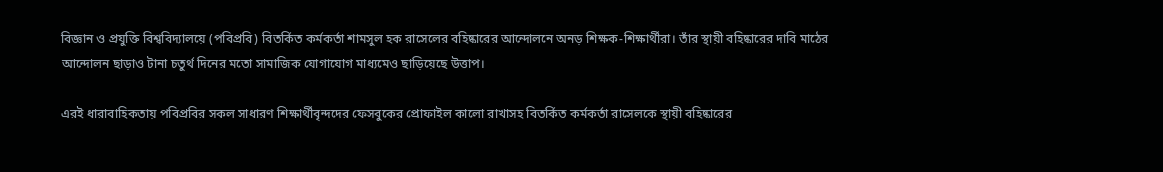বিজ্ঞান ও প্রযুক্তি বিশ্ববিদ্যালয়ে (পবিপ্রবি) বিতর্কিত কর্মকর্তা শামসুল হক রাসেলের বহিষ্কারের আন্দোলনে অনড় শিক্ষক-শিক্ষার্থীরা। তাঁর স্থায়ী বহিষ্কারের দাবি মাঠের আন্দোলন ছাড়াও টানা চতুর্থ দিনের মতো সামাজিক যোগাযোগ মাধ্যমেও ছাড়িয়েছে উত্তাপ।

এরই ধারাবাহিকতায় পবিপ্রবির সকল সাধারণ শিক্ষার্থীবৃন্দদের ফেসবুকের প্রোফাইল কালো রাখাসহ বিতর্কিত কর্মকর্তা রাসেলকে স্থায়ী বহিষ্কারের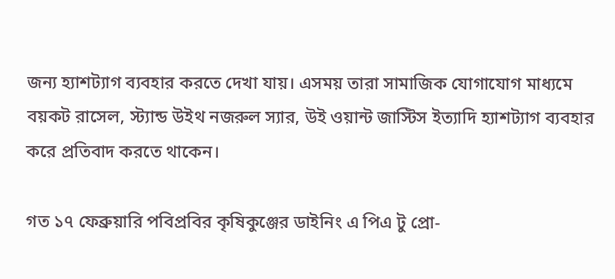জন্য হ্যাশট্যাগ ব্যবহার করতে দেখা যায়। এসময় তারা সামাজিক যোগাযোগ মাধ্যমে বয়কট রাসেল, স্ট্যান্ড উইথ নজরুল স্যার, উই ওয়ান্ট জাস্টিস ইত্যাদি হ্যাশট্যাগ ব্যবহার করে প্রতিবাদ করতে থাকেন।

গত ১৭ ফেব্রুয়ারি পবিপ্রবির কৃষিকুঞ্জের ডাইনিং এ পিএ টু প্রো-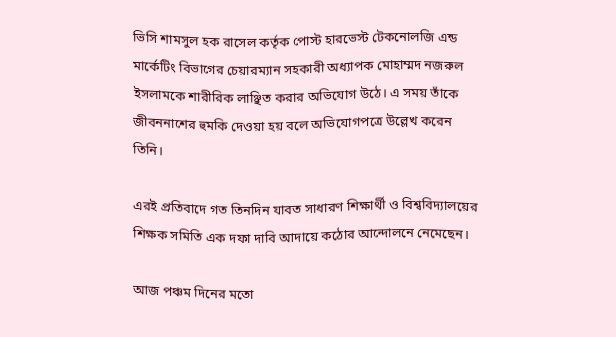ভিসি শামসুল হক রাসেল কর্তৃক পোস্ট হারভেস্ট টেকনোলজি এন্ড মার্কেটিং বিভাগের চেয়ারম্যান সহকারী অধ্যাপক মোহাম্মদ নজরুল ইসলামকে শারীরিক লাঞ্ছিত করার অভিযোগ উঠে। এ সময় তাঁকে জীবননাশের হুমকি দেওয়া হয় বলে অভিযোগপত্রে উল্লেখ করেন তিনি।

এরই প্রতিবাদে গত তিনদিন যাবত সাধারণ শিক্ষার্থী ও বিশ্ববিদ্যালয়ের শিক্ষক সমিতি এক দফা দাবি আদায়ে কঠোর আন্দোলনে নেমেছেন।

আজ পঞ্চম দিনের মতো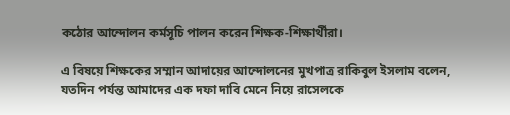কঠোর আন্দোলন কর্মসূচি পালন করেন শিক্ষক-শিক্ষার্থীরা।

এ বিষয়ে শিক্ষকের সম্মান আদায়ের আন্দোলনের মুখপাত্র রাকিবুল ইসলাম বলেন, যতদিন পর্যন্ত আমাদের এক দফা দাবি মেনে নিয়ে রাসেলকে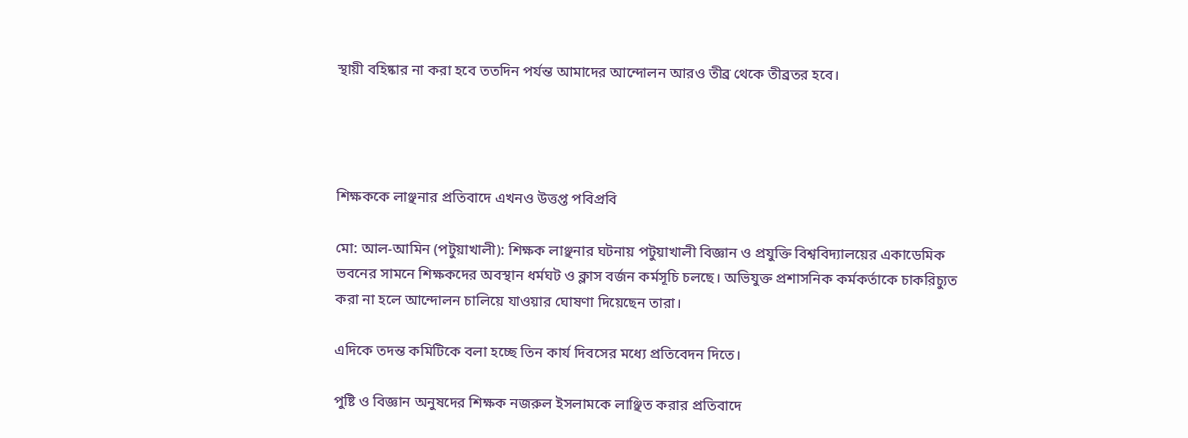স্থায়ী বহিষ্কার না করা হবে ততদিন পর্যন্ত আমাদের আন্দোলন আরও তীব্র থেকে তীব্রতর হবে।




শিক্ষককে লাঞ্ছনার প্রতিবাদে এখনও উত্তপ্ত পবিপ্রবি

মো: আল-আমিন (পটুয়াখালী): শিক্ষক লাঞ্ছনার ঘটনায় পটুয়াখালী বিজ্ঞান ও প্রযুক্তি বিশ্ববিদ্যালয়ের একাডেমিক ভবনের সামনে শিক্ষকদের অবস্থান ধর্মঘট ও ক্লাস বর্জন কর্মসূচি চলছে। অভিযুক্ত প্রশাসনিক কর্মকর্তাকে চাকরিচ্যুত করা না হলে আন্দোলন চালিয়ে যাওয়ার ঘোষণা দিয়েছেন তারা।

এদিকে তদন্ত কমিটিকে বলা হচ্ছে তিন কার্য দিবসের মধ্যে প্রতিবেদন দিতে।

পুষ্টি ও বিজ্ঞান অনুষদের শিক্ষক নজরুল ইসলামকে লাঞ্ছিত করার প্রতিবাদে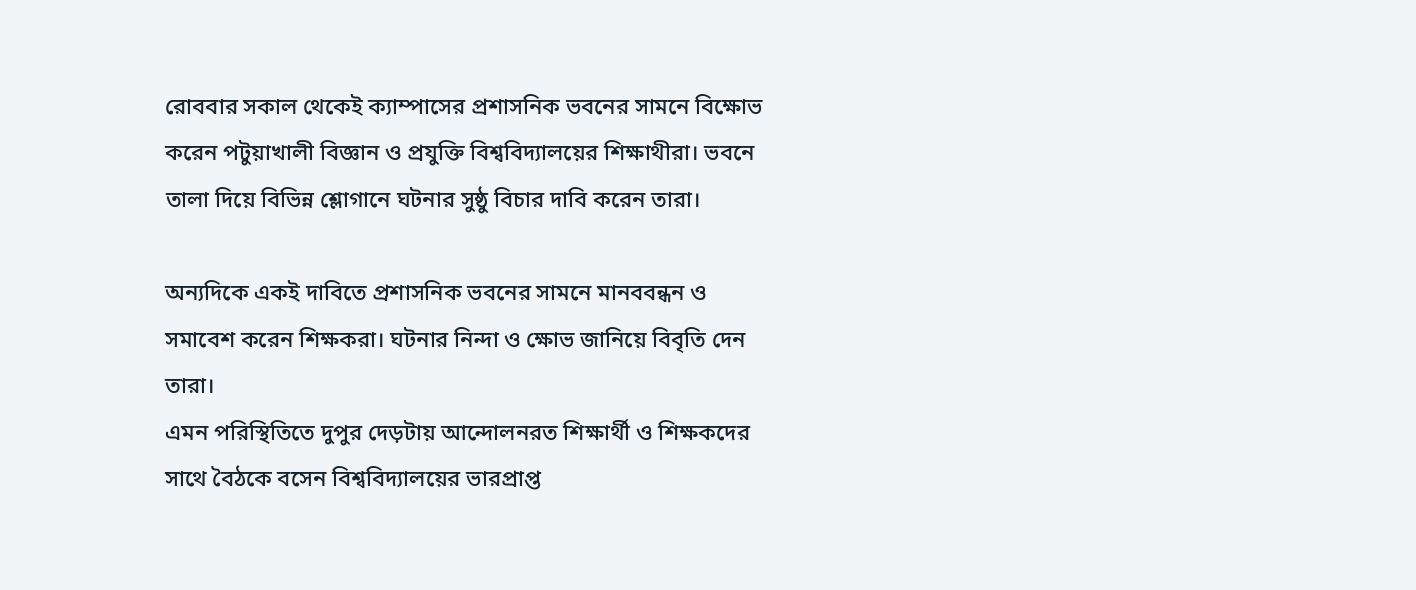রোববার সকাল থেকেই ক্যাম্পাসের প্রশাসনিক ভবনের সামনে বিক্ষোভ করেন পটুয়াখালী বিজ্ঞান ও প্রযুক্তি বিশ্ববিদ্যালয়ের শিক্ষাথীরা। ভবনে তালা দিয়ে বিভিন্ন শ্লোগানে ঘটনার সুষ্ঠু বিচার দাবি করেন তারা।

অন্যদিকে একই দাবিতে প্রশাসনিক ভবনের সামনে মানববন্ধন ও সমাবেশ করেন শিক্ষকরা। ঘটনার নিন্দা ও ক্ষোভ জানিয়ে বিবৃতি দেন তারা।
এমন পরিস্থিতিতে দুপুর দেড়টায় আন্দোলনরত শিক্ষার্থী ও শিক্ষকদের সাথে বৈঠকে বসেন বিশ্ববিদ্যালয়ের ভারপ্রাপ্ত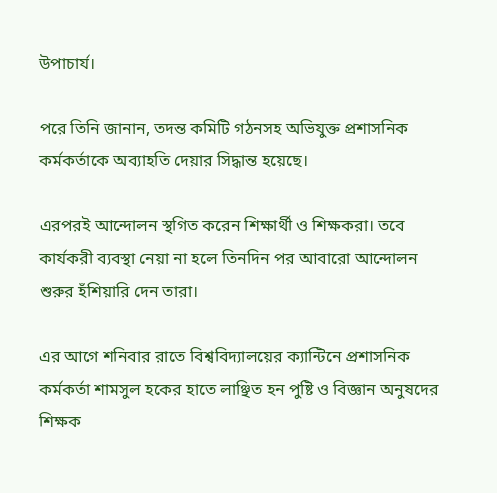উপাচার্য।

পরে তিনি জানান, তদন্ত কমিটি গঠনসহ অভিযুক্ত প্রশাসনিক কর্মকর্তাকে অব্যাহতি দেয়ার সিদ্ধান্ত হয়েছে।

এরপরই আন্দোলন স্থগিত করেন শিক্ষার্থী ও শিক্ষকরা। তবে কার্যকরী ব্যবস্থা নেয়া না হলে তিনদিন পর আবারো আন্দোলন শুরুর হঁশিয়ারি দেন তারা।

এর আগে শনিবার রাতে বিশ্ববিদ্যালয়ের ক্যান্টিনে প্রশাসনিক কর্মকর্তা শামসুল হকের হাতে লাঞ্ছিত হন পুষ্টি ও বিজ্ঞান অনুষদের শিক্ষক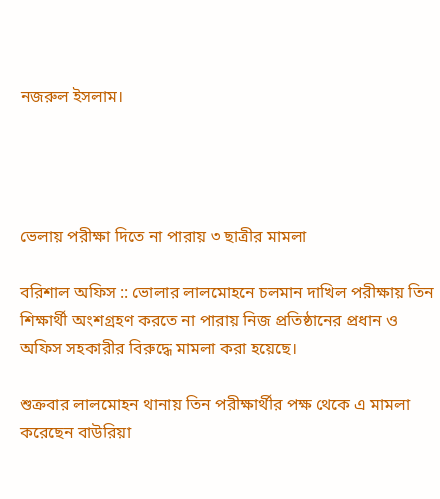নজরুল ইসলাম।




ভেলায় পরীক্ষা দিতে না পারায় ৩ ছাত্রীর মামলা

বরিশাল অফিস :: ভোলার লালমোহনে চলমান দাখিল পরীক্ষায় তিন শিক্ষার্থী অংশগ্রহণ করতে না পারায় নিজ প্রতিষ্ঠানের প্রধান ও অফিস সহকারীর বিরুদ্ধে মামলা করা হয়েছে।

শুক্রবার লালমোহন থানায় তিন পরীক্ষার্থীর পক্ষ থেকে এ মামলা করেছেন বাউরিয়া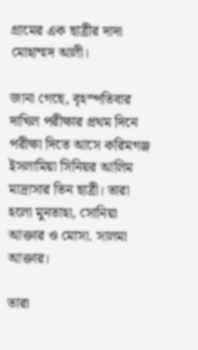গ্রামের এক ছাত্রীর দাদা মোহাম্মদ আলী।

জানা গেছে, বৃহস্পতিবার দাখিল পরীক্ষার প্রথম দিনে পরীক্ষা দিতে আসে করিমগঞ্জ ইসলামিয়া সিনিয়র আলিম মাদ্রাসার তিন ছাত্রী। তারা হলো মুনতাহা, সোনিয়া আক্তার ও মোসা. সালমা আক্তার।

তারা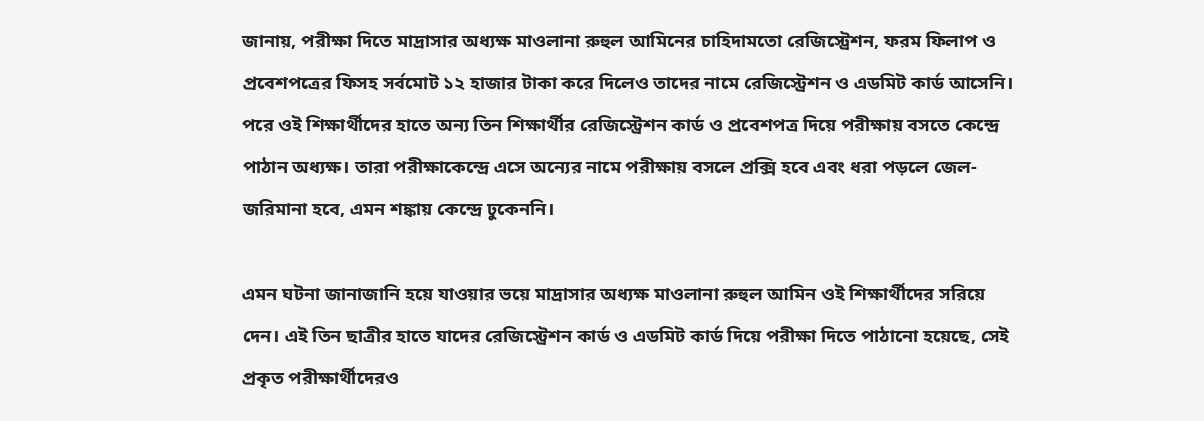জানায়, পরীক্ষা দিতে মাদ্রাসার অধ্যক্ষ মাওলানা রুহুল আমিনের চাহিদামতো রেজিস্ট্রেশন, ফরম ফিলাপ ও প্রবেশপত্রের ফিসহ সর্বমোট ১২ হাজার টাকা করে দিলেও তাদের নামে রেজিস্ট্রেশন ও এডমিট কার্ড আসেনি। পরে ওই শিক্ষার্থীদের হাতে অন্য তিন শিক্ষার্থীর রেজিস্ট্রেশন কার্ড ও প্রবেশপত্র দিয়ে পরীক্ষায় বসতে কেন্দ্রে পাঠান অধ্যক্ষ। তারা পরীক্ষাকেন্দ্রে এসে অন্যের নামে পরীক্ষায় বসলে প্রক্সি হবে এবং ধরা পড়লে জেল-জরিমানা হবে, এমন শঙ্কায় কেন্দ্রে ঢুকেননি।

এমন ঘটনা জানাজানি হয়ে যাওয়ার ভয়ে মাদ্রাসার অধ্যক্ষ মাওলানা রুহুল আমিন ওই শিক্ষার্থীদের সরিয়ে দেন। এই তিন ছাত্রীর হাতে যাদের রেজিস্ট্রেশন কার্ড ও এডমিট কার্ড দিয়ে পরীক্ষা দিতে পাঠানো হয়েছে, সেই প্রকৃত পরীক্ষার্থীদেরও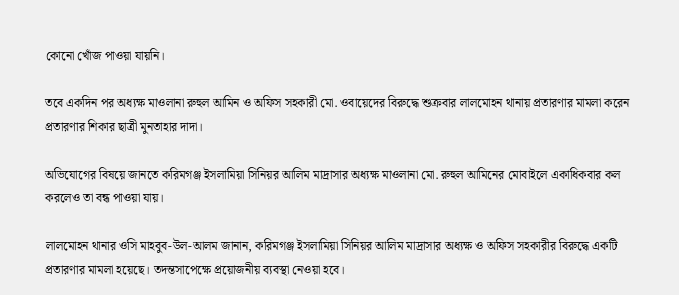কোনো খোঁজ পাওয়া যায়নি।

তবে একদিন পর অধ্যক্ষ মাওলানা রুহুল আমিন ও অফিস সহকারী মো. ওবায়েদের বিরুদ্ধে শুক্রবার লালমোহন থানায় প্রতারণার মামলা করেন প্রতারণার শিকার ছাত্রী মুনতাহার দাদা।

অভিযোগের বিষয়ে জানতে করিমগঞ্জ ইসলামিয়া সিনিয়র আলিম মাদ্রাসার অধ্যক্ষ মাওলানা মো. রুহুল আমিনের মোবাইলে একাধিকবার কল করলেও তা বন্ধ পাওয়া যায়।

লালমোহন থানার ওসি মাহবুব-উল-আলম জানান, করিমগঞ্জ ইসলামিয়া সিনিয়র আলিম মাদ্রাসার অধ্যক্ষ ও অফিস সহকারীর বিরুদ্ধে একটি প্রতারণার মামলা হয়েছে। তদন্তসাপেক্ষে প্রয়োজনীয় ব্যবস্থা নেওয়া হবে।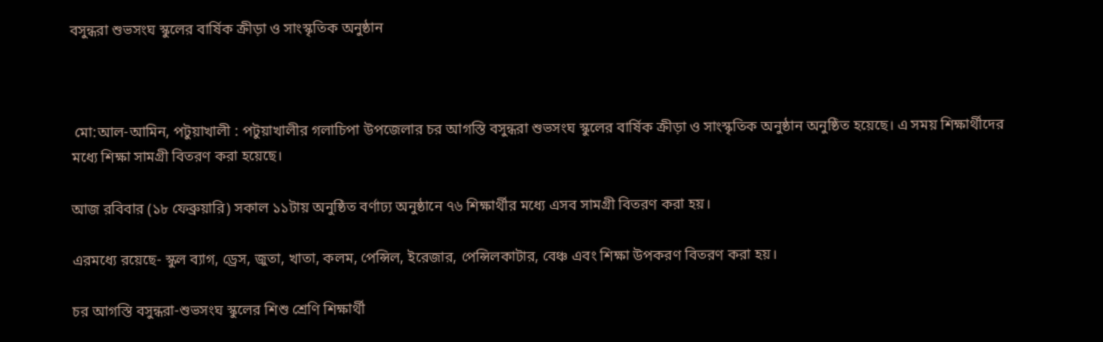বসুন্ধরা শুভসংঘ স্কুলের বার্ষিক ক্রীড়া ও সাংস্কৃতিক অনুষ্ঠান



 মো:আল-আমিন, পটুয়াখালী : পটুয়াখালীর গলাচিপা উপজেলার চর আগস্তি বসুন্ধরা শুভসংঘ স্কুলের বার্ষিক ক্রীড়া ও সাংস্কৃতিক অনুষ্ঠান অনুষ্ঠিত হয়েছে। এ সময় শিক্ষার্থীদের মধ্যে শিক্ষা সামগ্রী বিতরণ করা হয়েছে।

আজ রবিবার (১৮ ফেব্রুয়ারি) সকাল ১১টায় অনুষ্ঠিত বর্ণাঢ্য অনুষ্ঠানে ৭৬ শিক্ষার্থীর মধ্যে এসব সামগ্রী বিতরণ করা হয়।

এরমধ্যে রয়েছে- স্কুল ব্যাগ, ড্রেস, জুতা, খাতা, কলম, পেন্সিল, ইরেজার, পেন্সিলকাটার, বেঞ্চ এবং শিক্ষা উপকরণ বিতরণ করা হয়।

চর আগস্তি বসুন্ধরা-শুভসংঘ স্কুলের শিশু শ্রেণি শিক্ষার্থী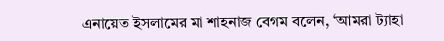এনায়েত ইসলামের মা শাহনাজ বেগম বলেন, ‘আমরা ট্যাহা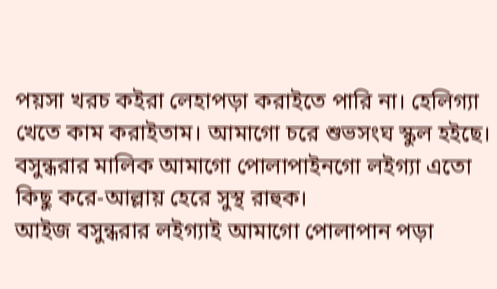পয়সা খরচ কইরা লেহাপড়া করাইতে পারি না। হেলিগ্যা খেতে কাম করাইতাম। আমাগো চরে শুভসংঘ স্কুল হইছে। বসুন্ধরার মালিক আমাগো পোলাপাইনগো লইগ্যা এতো কিছু করে-আল্লায় হেরে সুস্থ রাহুক।
আইজ বসুন্ধরার লইগ্যাই আমাগো পোলাপান পড়া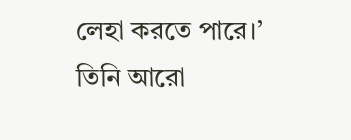লেহা করতে পারে।’
তিনি আরো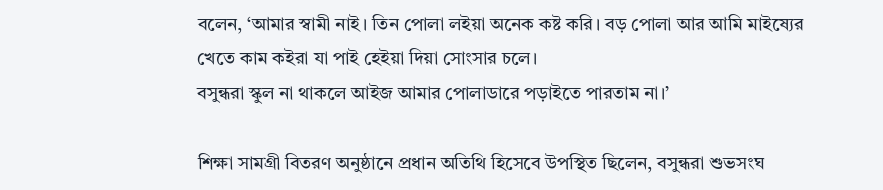বলেন, ‘আমার স্বামী নাই। তিন পোলা লইয়া অনেক কষ্ট করি। বড় পোলা আর আমি মাইষ্যের খেতে কাম কইরা যা পাই হেইয়া দিয়া সোংসার চলে।
বসুন্ধরা স্কুল না থাকলে আইজ আমার পোলাডারে পড়াইতে পারতাম না।’

শিক্ষা সামগ্রী বিতরণ অনুষ্ঠানে প্রধান অতিথি হিসেবে উপস্থিত ছিলেন, বসুন্ধরা শুভসংঘ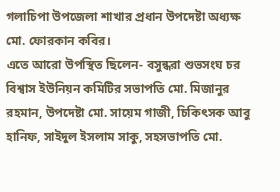গলাচিপা উপজেলা শাখার প্রধান উপদেষ্টা অধ্যক্ষ মো. ফোরকান কবির।
এতে আরো উপস্থিত ছিলেন- বসুন্ধরা শুভসংঘ চর বিশ্বাস ইউনিয়ন কমিটির সভাপতি মো. মিজানুর রহমান, উপদেষ্টা মো. সায়েম গাজী, চিকিৎসক আবু হানিফ, সাইদুল ইসলাম সাকু, সহসভাপতি মো.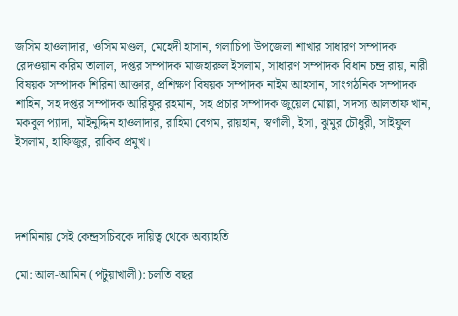জসিম হাওলাদার, ওসিম মণ্ডল, মেহেদী হাসান, গলাচিপা উপজেলা শাখার সাধারণ সম্পাদক রেদওয়ান করিম তালাল, দপ্তর সম্পাদক মাজহারুল ইসলাম, সাধারণ সম্পাদক বিধান চন্দ্র রায়, নারী বিষয়ক সম্পাদক শিরিনা আক্তার, প্রশিক্ষণ বিষয়ক সম্পাদক নাইম আহসান, সাংগঠনিক সম্পাদক শাহিন, সহ দপ্তর সম্পাদক আরিফুর রহমান, সহ প্রচার সম্পাদক জুয়েল মোল্লা, সদস্য আলতাফ খান, মকবুল প্যাদা, মাইনুদ্দিন হাওলাদার, রাহিমা বেগম, রায়হান, স্বর্ণালী, ইসা, ঝুমুর চৌধুরী, সাইফুল ইসলাম, হাফিজুর, রাকিব প্রমুখ।




দশমিনায় সেই কেন্দ্রসচিবকে দায়িত্ব থেকে অব্যাহতি

মো: আল-আমিন (পটুয়াখালী): চলতি বছর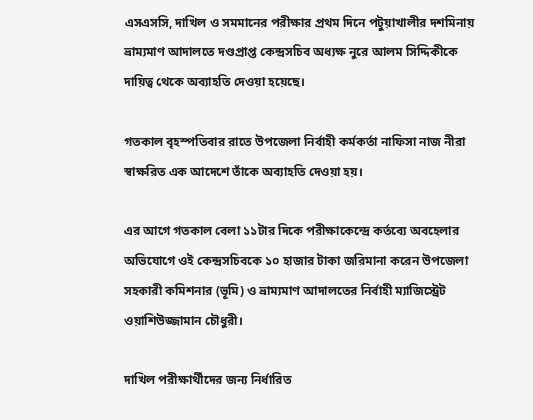এসএসসি, দাখিল ও সমমানের পরীক্ষার প্রথম দিনে পটুয়াখালীর দশমিনায় ভ্রাম্যমাণ আদালতে দণ্ডপ্রাপ্ত কেন্দ্রসচিব অধ্যক্ষ নুরে আলম সিদ্দিকীকে দায়িত্ব থেকে অব্যাহতি দেওয়া হয়েছে।

গতকাল বৃহস্পতিবার রাতে উপজেলা নির্বাহী কর্মকর্তা নাফিসা নাজ নীরা স্বাক্ষরিত এক আদেশে তাঁকে অব্যাহতি দেওয়া হয়।

এর আগে গতকাল বেলা ১১টার দিকে পরীক্ষাকেন্দ্রে কর্তব্যে অবহেলার অভিযোগে ওই কেন্দ্রসচিবকে ১০ হাজার টাকা জরিমানা করেন উপজেলা সহকারী কমিশনার (ভূমি) ও ভ্রাম্যমাণ আদালতের নির্বাহী ম্যাজিস্ট্রেট ওয়াশিউজ্জামান চৌধুরী।

দাখিল পরীক্ষার্থীদের জন্য নির্ধারিত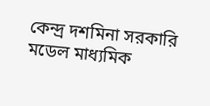কেন্দ্র দশমিনা সরকারি মডেল মাধ্যমিক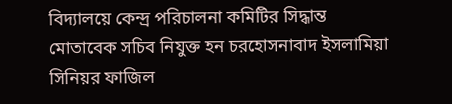বিদ্যালয়ে কেন্দ্র পরিচালনা কমিটির সিদ্ধান্ত মোতাবেক সচিব নিযুক্ত হন চরহোসনাবাদ ইসলামিয়া সিনিয়র ফাজিল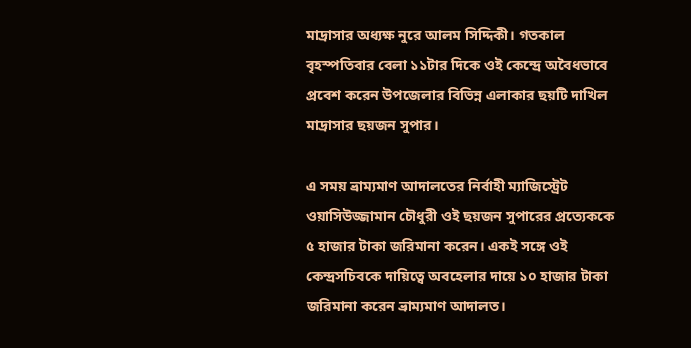মাদ্রাসার অধ্যক্ষ নুরে আলম সিদ্দিকী। গতকাল বৃহস্পতিবার বেলা ১১টার দিকে ওই কেন্দ্রে অবৈধভাবে প্রবেশ করেন উপজেলার বিভিন্ন এলাকার ছয়টি দাখিল মাদ্রাসার ছয়জন সুপার।

এ সময় ভ্রাম্যমাণ আদালতের নির্বাহী ম্যাজিস্ট্রেট ওয়াসিউজ্জামান চৌধুরী ওই ছয়জন সুপারের প্রত্যেককে ৫ হাজার টাকা জরিমানা করেন। একই সঙ্গে ওই কেন্দ্রসচিবকে দায়িত্বে অবহেলার দায়ে ১০ হাজার টাকা জরিমানা করেন ভ্রাম্যমাণ আদালত।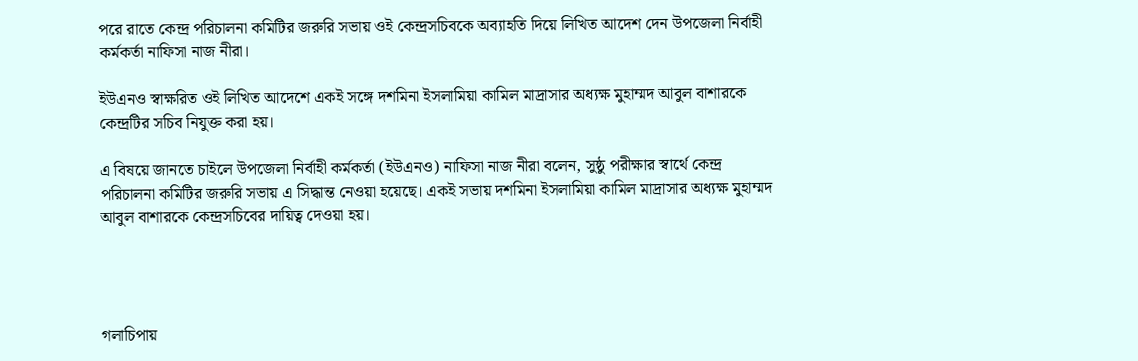পরে রাতে কেন্দ্র পরিচালনা কমিটির জরুরি সভায় ওই কেন্দ্রসচিবকে অব্যাহতি দিয়ে লিখিত আদেশ দেন উপজেলা নির্বাহী কর্মকর্তা নাফিসা নাজ নীরা।

ইউএনও স্বাক্ষরিত ওই লিখিত আদেশে একই সঙ্গে দশমিনা ইসলামিয়া কামিল মাদ্রাসার অধ্যক্ষ মুহাম্মদ আবুল বাশারকে কেন্দ্রটির সচিব নিযুক্ত করা হয়।

এ বিষয়ে জানতে চাইলে উপজেলা নির্বাহী কর্মকর্তা (ইউএনও) নাফিসা নাজ নীরা বলেন, সুষ্ঠু পরীক্ষার স্বার্থে কেন্দ্র পরিচালনা কমিটির জরুরি সভায় এ সিদ্ধান্ত নেওয়া হয়েছে। একই সভায় দশমিনা ইসলামিয়া কামিল মাদ্রাসার অধ্যক্ষ মুহাম্মদ আবুল বাশারকে কেন্দ্রসচিবের দায়িত্ব দেওয়া হয়।




গলাচিপায়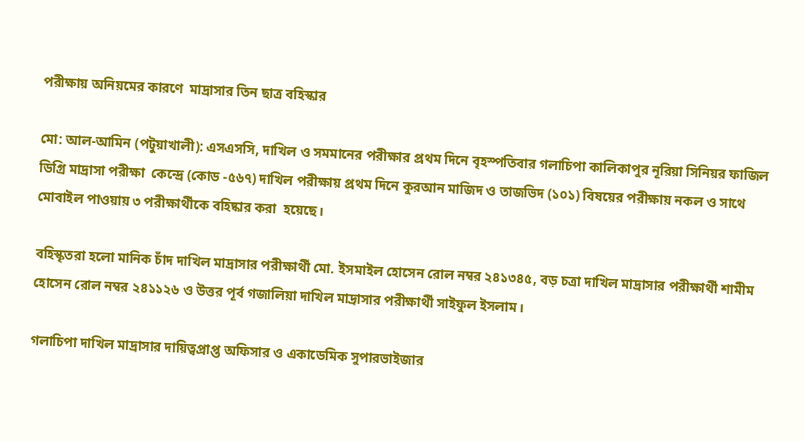পরীক্ষায় অনিয়মের কারণে  মাদ্রাসার তিন ছাত্র বহিস্কার

মো: আল-আমিন (পটুয়াখালী): এসএসসি, দাখিল ও সমমানের পরীক্ষার প্রথম দিনে বৃহস্পতিবার গলাচিপা কালিকাপুর নূরিয়া সিনিয়র ফাজিল ডিগ্রি মাদ্রাসা পরীক্ষা  কেন্দ্রে (কোড -৫৬৭) দাখিল পরীক্ষায় প্রথম দিনে কুরআন মাজিদ ও তাজভিদ (১০১) বিষয়ের পরীক্ষায় নকল ও সাথে মোবাইল পাওয়ায় ৩ পরীক্ষার্থীকে বহিষ্কার করা  হয়েছে।

বহিস্কৃতরা হলো মানিক চাঁদ দাখিল মাদ্রাসার পরীক্ষার্থী মো. ইসমাইল হোসেন রোল নম্বর ২৪১৩৪৫, বড় চত্রা দাখিল মাদ্রাসার পরীক্ষার্থী শামীম হোসেন রোল নম্বর ২৪১১২৬ ও উত্তর পূর্ব গজালিয়া দাখিল মাদ্রাসার পরীক্ষার্থী সাইফুল ইসলাম।

গলাচিপা দাখিল মাদ্রাসার দায়িত্বপ্রাপ্ত অফিসার ও একাডেমিক সুপারভাইজার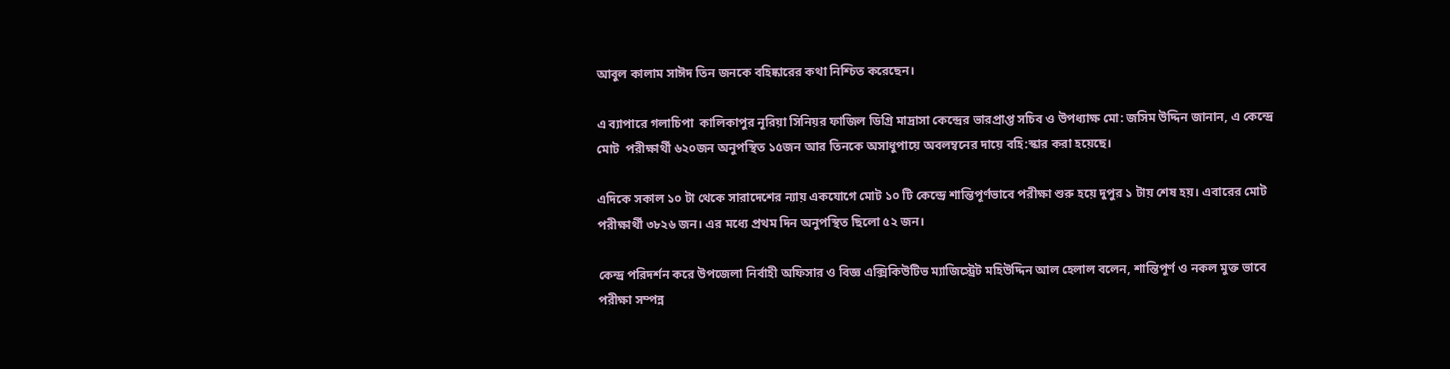আবুল কালাম সাঈদ তিন জনকে বহিষ্কারের কথা নিশ্চিত করেছেন।

এ ব্যাপারে গলাচিপা  কালিকাপুর নূরিয়া সিনিয়র ফাজিল ডিগ্রি মাদ্রাসা কেন্দ্রের ভারপ্রাপ্ত সচিব ও উপধ্যাক্ষ মো: জসিম উদ্দিন জানান, এ কেন্দ্রে মোট  পরীক্ষার্থী ৬২০জন অনুপস্থিত ১৫জন আর তিনকে অসাধুপায়ে অবলম্বনের দায়ে বহি:স্কার করা হয়েছে।

এদিকে সকাল ১০ টা থেকে সারাদেশের ন্যায় একযোগে মোট ১০ টি কেন্দ্রে শান্তিপূর্ণভাবে পরীক্ষা শুরু হয়ে দুপুর ১ টায় শেষ হয়। এবারের মোট পরীক্ষার্থী ৩৮২৬ জন। এর মধ্যে প্রথম দিন অনুপস্থিত ছিলো ৫২ জন।

কেন্দ্র পরিদর্শন করে উপজেলা নির্বাহী অফিসার ও বিজ্ঞ এক্সিকিউটিভ ম্যাজিস্ট্রেট মহিউদ্দিন আল হেলাল বলেন, শান্তিপূর্ণ ও নকল মুক্ত ভাবে পরীক্ষা সম্পন্ন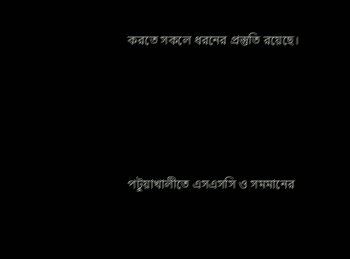করতে সকলে ধরনের প্রস্তুতি রয়েছে।




পটুয়াখালীতে এসএসসি ও সমমানের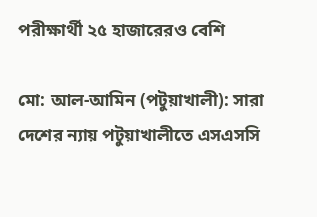পরীক্ষার্থী ২৫ হাজারেরও বেশি

মো: আল-আমিন (পটুয়াখালী): সারা দেশের ন্যায় পটুয়াখালীতে এসএসসি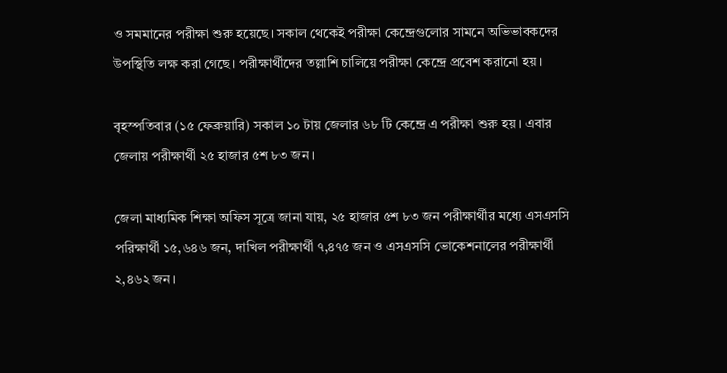ও সমমানের পরীক্ষা শুরু হয়েছে। সকাল থেকেই পরীক্ষা কেন্দ্রেগুলোর সামনে অভিভাবকদের উপস্থিতি লক্ষ করা গেছে। পরীক্ষার্থীদের তল্লাশি চালিয়ে পরীক্ষা কেন্দ্রে প্রবেশ করানো হয়।

বৃহস্পতিবার (১৫ ফেব্রুয়ারি) সকাল ১০ টায় জেলার ৬৮ টি কেন্দ্রে এ পরীক্ষা শুরু হয়। এবার জেলায় পরীক্ষার্থী ২৫ হাজার ৫শ ৮৩ জন ।

জেলা মাধ্যমিক শিক্ষা অফিস সূত্রে জানা যায়, ২৫ হাজার ৫শ ৮৩ জন পরীক্ষার্থীর মধ্যে এসএসসি পরিক্ষার্থী ১৫,৬৪৬ জন, দাখিল পরীক্ষার্থী ৭,৪৭৫ জন ও এসএসসি ভোকেশনালের পরীক্ষার্থী ২,৪৬২ জন।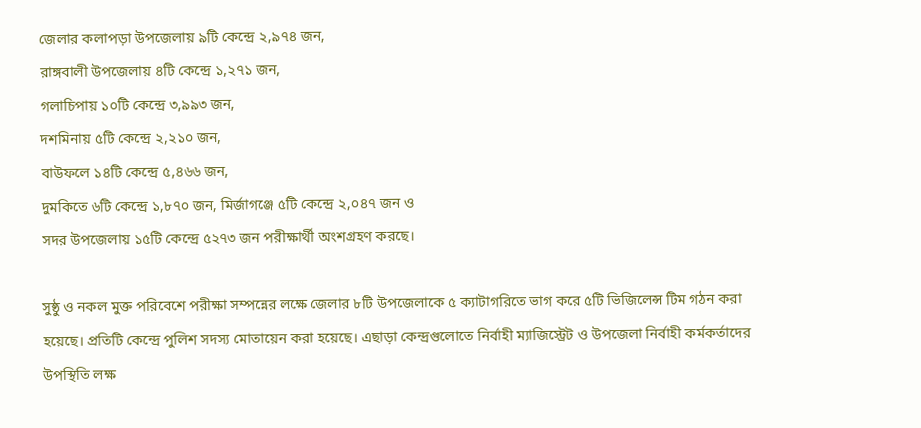জেলার কলাপড়া উপজেলায় ৯টি কেন্দ্রে ২,৯৭৪ জন,
রাঙ্গবালী উপজেলায় ৪টি কেন্দ্রে ১,২৭১ জন,
গলাচিপায় ১০টি কেন্দ্রে ৩,৯৯৩ জন,
দশমিনায় ৫টি কেন্দ্রে ২,২১০ জন,
বাউফলে ১৪টি কেন্দ্রে ৫,৪৬৬ জন,
দুমকিতে ৬টি কেন্দ্রে ১,৮৭০ জন, মির্জাগঞ্জে ৫টি কেন্দ্রে ২,০৪৭ জন ও
সদর উপজেলায় ১৫টি কেন্দ্রে ৫২৭৩ জন পরীক্ষার্থী অংশগ্রহণ করছে।

সুষ্ঠু ও নকল মুক্ত পরিবেশে পরীক্ষা সম্পন্নের লক্ষে জেলার ৮টি উপজেলাকে ৫ ক্যাটাগরিতে ভাগ করে ৫টি ভিজিলেন্স টিম গঠন করা হয়েছে। প্রতিটি কেন্দ্রে পুলিশ সদস্য মোতায়েন করা হয়েছে। এছাড়া কেন্দ্রগুলোতে নির্বাহী ম্যাজিস্ট্রেট ও উপজেলা নির্বাহী কর্মকর্তাদের উপস্থিতি লক্ষ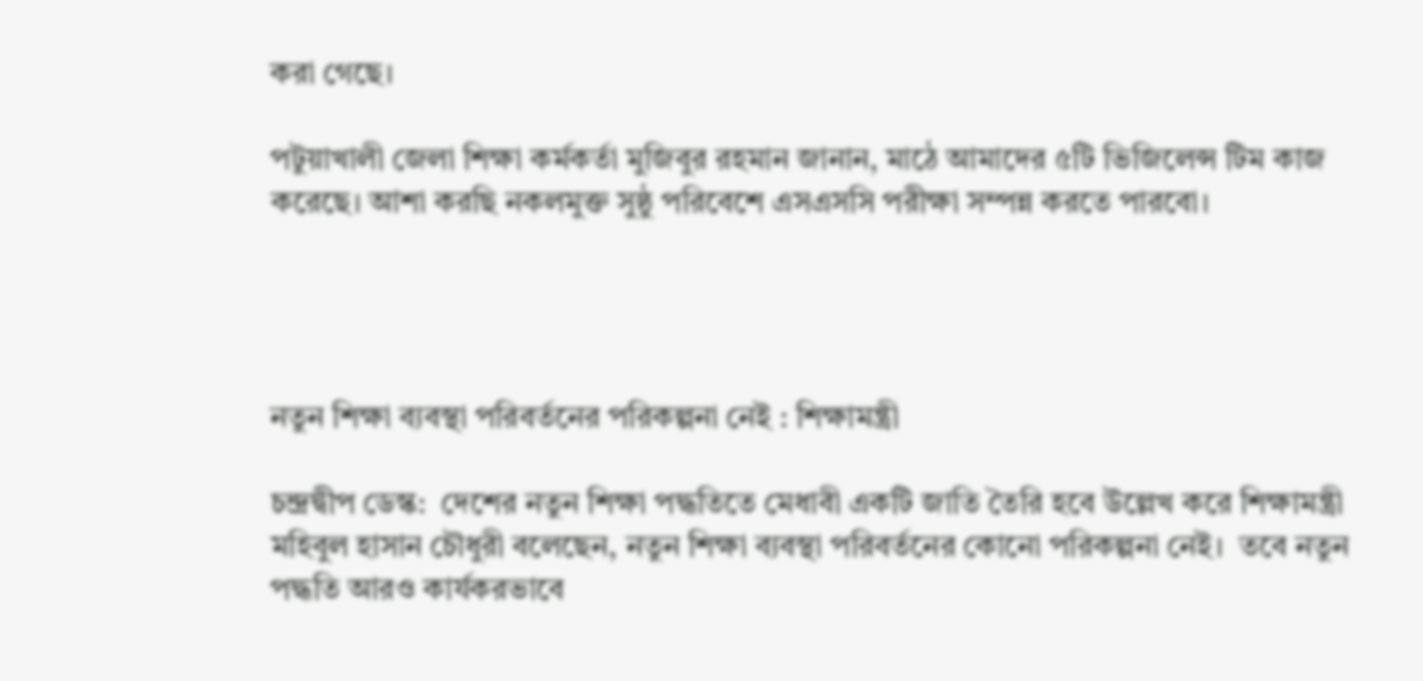করা গেছে।

পটুয়াখালী জেলা শিক্ষা কর্মকর্তা মুজিবুর রহমান জানান, মাঠে আমাদের ৫টি ভিজিলেন্স টিম কাজ করেছে। আশা করছি নকলমুক্ত সুষ্ঠু পরিবেশে এসএসসি পরীক্ষা সম্পন্ন করতে পারবো।




নতুন শিক্ষা ব্যবস্থা পরিবর্তনের পরিকল্পনা নেই : শিক্ষামন্ত্রী

চন্দ্রদ্বীপ ডেস্ক:  দেশের নতুন শিক্ষা পদ্ধতিতে মেধাবী একটি জাতি তৈরি হবে উল্লেখ করে শিক্ষামন্ত্রী মহিবুল হাসান চৌধুরী বলেছেন, নতুন শিক্ষা ব্যবস্থা পরিবর্তনের কোনো পরিকল্পনা নেই।  তবে নতুন পদ্ধতি আরও কার্যকরভাবে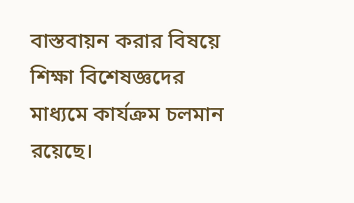বাস্তবায়ন করার বিষয়ে শিক্ষা বিশেষজ্ঞদের মাধ্যমে কার্যক্রম চলমান রয়েছে।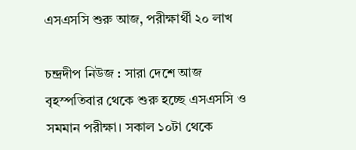এসএসসি শুরু আজ, পরীক্ষার্থী ২০ লাখ

চন্দ্রদীপ নিউজ : সারা দেশে আজ বৃহস্পতিবার থেকে শুরু হচ্ছে এসএসসি ও সমমান পরীক্ষা। সকাল ১০টা থেকে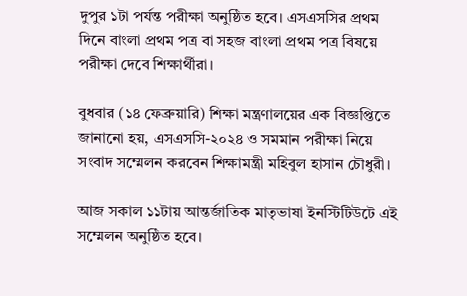দুপুর ১টা পর্যন্ত পরীক্ষা অনুষ্ঠিত হবে। এসএসসির প্রথম দিনে বাংলা প্রথম পত্র বা সহজ বাংলা প্রথম পত্র বিষয়ে পরীক্ষা দেবে শিক্ষার্থীরা।

বুধবার (১৪ ফেব্রুয়ারি) শিক্ষা মন্ত্রণালয়ের এক বিজ্ঞপ্তিতে জানানো হয়, এসএসসি-২০২৪ ও সমমান পরীক্ষা নিয়ে সংবাদ সম্মেলন করবেন শিক্ষামন্ত্রী মহিবুল হাসান চৌধুরী।

আজ সকাল ১১টায় আন্তর্জাতিক মাতৃভাষা ইনস্টিটিউটে এই সম্মেলন অনুষ্ঠিত হবে।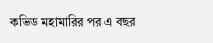কভিড মহামারির পর এ বছর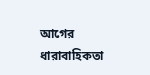আগের ধারাবাহিকতা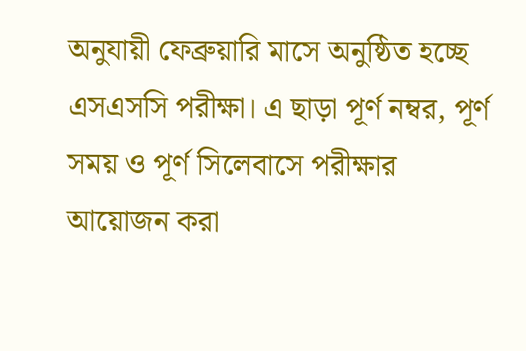অনুযায়ী ফেব্রুয়ারি মাসে অনুষ্ঠিত হচ্ছে এসএসসি পরীক্ষা। এ ছাড়া পূর্ণ নম্বর, পূর্ণ সময় ও পূর্ণ সিলেবাসে পরীক্ষার আয়োজন করা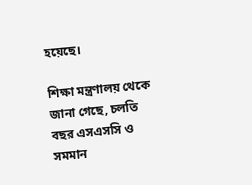হয়েছে।

শিক্ষা মন্ত্রণালয় থেকে জানা গেছে, চলতি বছর এসএসসি ও সমমান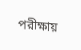পরীক্ষায়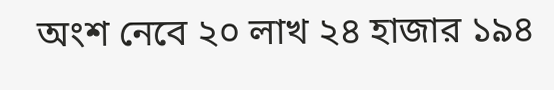অংশ নেবে ২০ লাখ ২৪ হাজার ১৯৪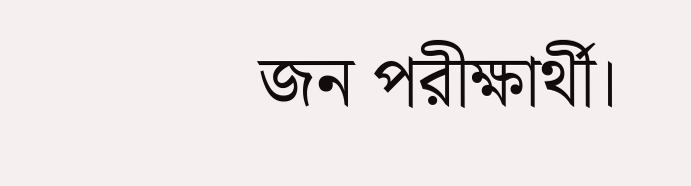জন পরীক্ষার্থী।